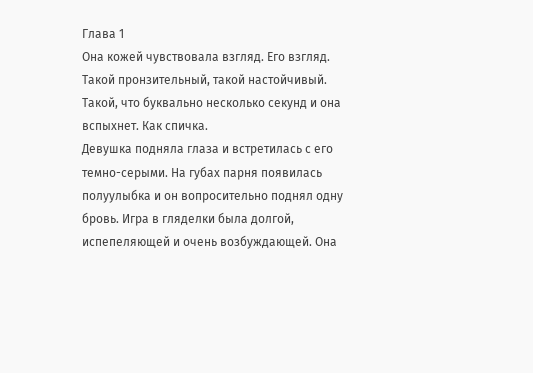Глава 1
Она кожей чувствовала взгляд. Его взгляд. Такой пронзительный, такой настойчивый. Такой, что буквально несколько секунд и она вспыхнет. Как спичка.
Девушка подняла глаза и встретилась с его темно-серыми. На губах парня появилась полуулыбка и он вопросительно поднял одну бровь. Игра в гляделки была долгой, испепеляющей и очень возбуждающей. Она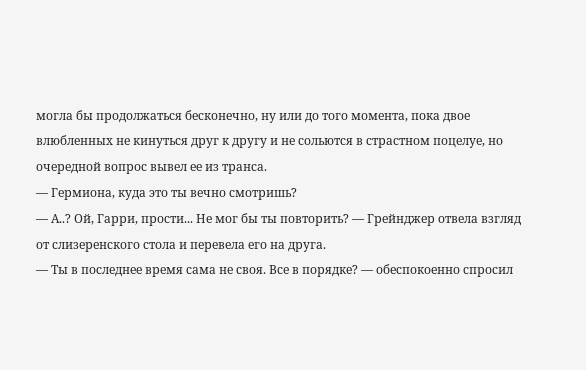могла бы продолжаться бесконечно, ну или до того момента, пока двое влюбленных не кинуться друг к другу и не сольются в страстном поцелуе, но очередной вопрос вывел ее из транса.
— Гермиона, куда это ты вечно смотришь?
— А..? Ой, Гарри, прости... Не мог бы ты повторить? — Грейнджер отвела взгляд от слизеренского стола и перевела его на друга.
— Ты в последнее время сама не своя. Все в порядке? — обеспокоенно спросил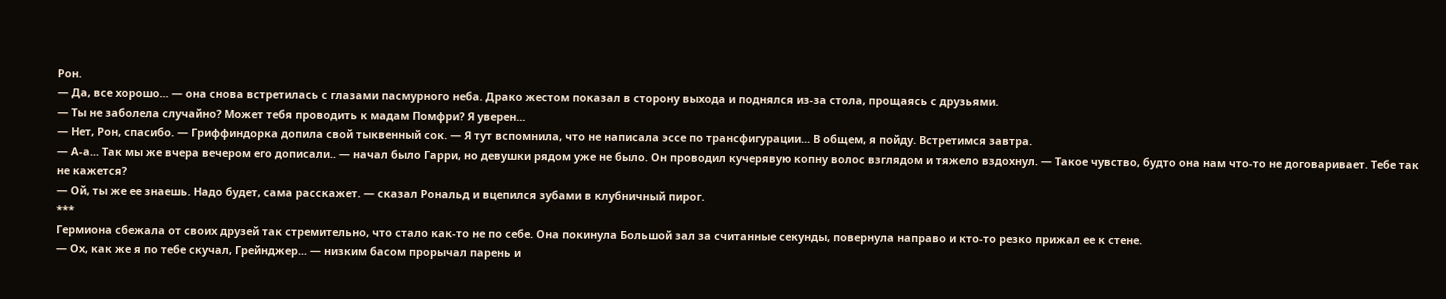Рон.
— Да, все хорошо... — она снова встретилась с глазами пасмурного неба. Драко жестом показал в сторону выхода и поднялся из-за стола, прощаясь с друзьями.
— Ты не заболела случайно? Может тебя проводить к мадам Помфри? Я уверен...
— Нет, Рон, спасибо. — Гриффиндорка допила свой тыквенный сок. — Я тут вспомнила, что не написала эссе по трансфигурации... В общем, я пойду. Встретимся завтра.
— А-а... Так мы же вчера вечером его дописали.. — начал было Гарри, но девушки рядом уже не было. Он проводил кучерявую копну волос взглядом и тяжело вздохнул. — Такое чувство, будто она нам что-то не договаривает. Тебе так не кажется?
— Ой, ты же ее знаешь. Надо будет, сама расскажет. — сказал Рональд и вцепился зубами в клубничный пирог.
***
Гермиона сбежала от своих друзей так стремительно, что стало как-то не по себе. Она покинула Большой зал за считанные секунды, повернула направо и кто-то резко прижал ее к стене.
— Ох, как же я по тебе скучал, Грейнджер... — низким басом прорычал парень и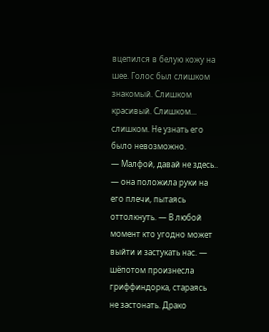вцепился в белую кожу на шее. Голос был слишком знакомый. Слишком красивый. Слишком... слишком. Не узнать его было невозможно.
— Малфой, давай не здесь.. — она положила руки на его плечи, пытаясь оттолкнуть. — В любой момент кто угодно может выйти и застукать нас. — шёпотом произнесла гриффиндорка, стараясь не застонать. Драко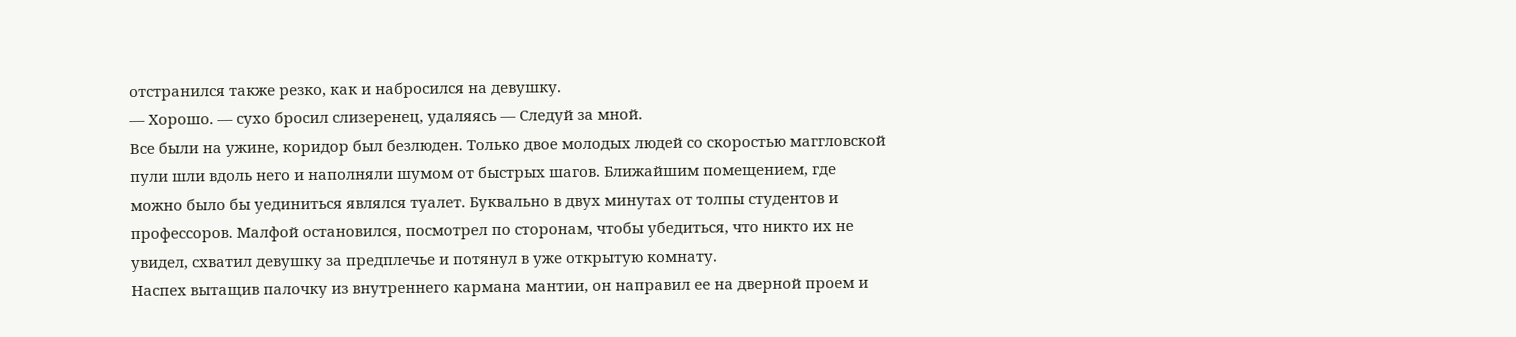отстранился также резко, как и набросился на девушку.
— Хорошо. — сухо бросил слизеренец, удаляясь — Следуй за мной.
Все были на ужине, коридор был безлюден. Только двое молодых людей со скоростью маггловской пули шли вдоль него и наполняли шумом от быстрых шагов. Ближайшим помещением, где можно было бы уединиться являлся туалет. Буквально в двух минутах от толпы студентов и профессоров. Малфой остановился, посмотрел по сторонам, чтобы убедиться, что никто их не увидел, схватил девушку за предплечье и потянул в уже открытую комнату.
Наспех вытащив палочку из внутреннего кармана мантии, он направил ее на дверной проем и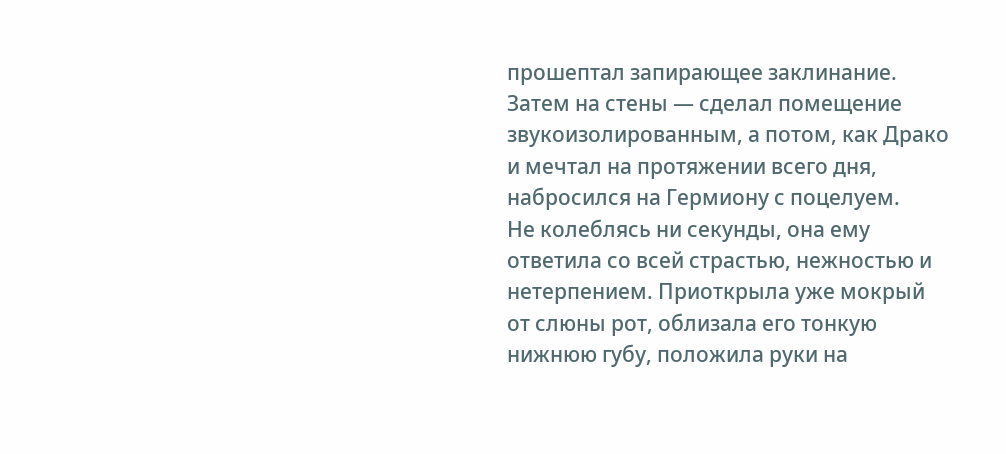прошептал запирающее заклинание. Затем на стены — сделал помещение звукоизолированным, а потом, как Драко и мечтал на протяжении всего дня, набросился на Гермиону с поцелуем.
Не колеблясь ни секунды, она ему ответила со всей страстью, нежностью и нетерпением. Приоткрыла уже мокрый от слюны рот, облизала его тонкую нижнюю губу, положила руки на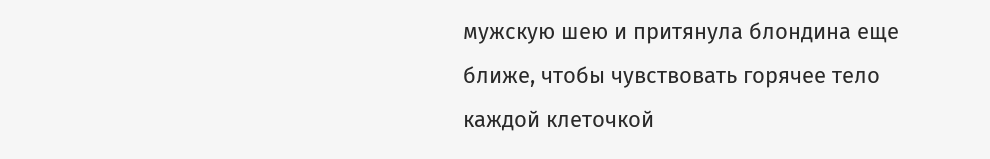мужскую шею и притянула блондина еще ближе, чтобы чувствовать горячее тело каждой клеточкой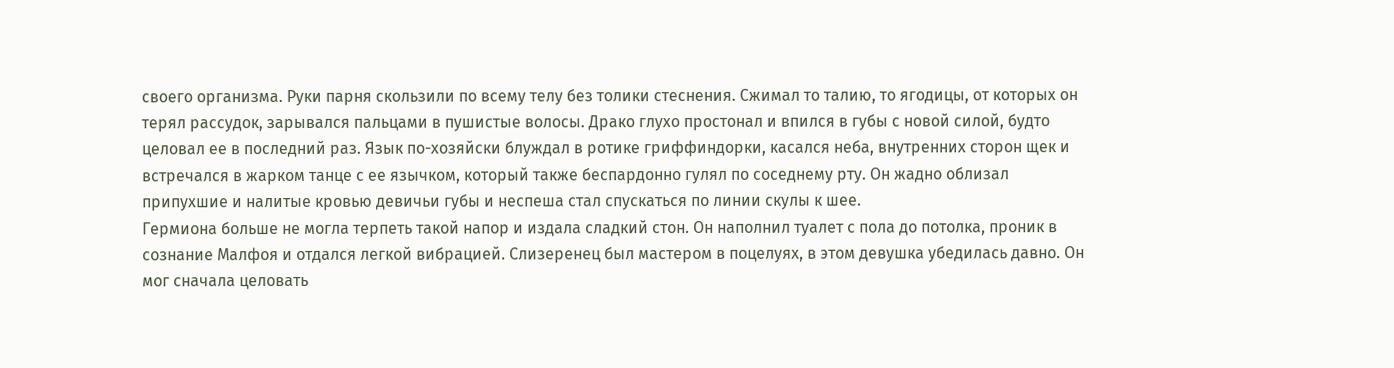своего организма. Руки парня скользили по всему телу без толики стеснения. Сжимал то талию, то ягодицы, от которых он терял рассудок, зарывался пальцами в пушистые волосы. Драко глухо простонал и впился в губы с новой силой, будто целовал ее в последний раз. Язык по-хозяйски блуждал в ротике гриффиндорки, касался неба, внутренних сторон щек и встречался в жарком танце с ее язычком, который также беспардонно гулял по соседнему рту. Он жадно облизал припухшие и налитые кровью девичьи губы и неспеша стал спускаться по линии скулы к шее.
Гермиона больше не могла терпеть такой напор и издала сладкий стон. Он наполнил туалет с пола до потолка, проник в сознание Малфоя и отдался легкой вибрацией. Слизеренец был мастером в поцелуях, в этом девушка убедилась давно. Он мог сначала целовать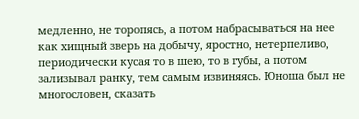медленно, не торопясь, а потом набрасываться на нее как хищный зверь на добычу, яростно, нетерпеливо, периодически кусая то в шею, то в губы, а потом зализывал ранку, тем самым извиняясь. Юноша был не многословен, сказать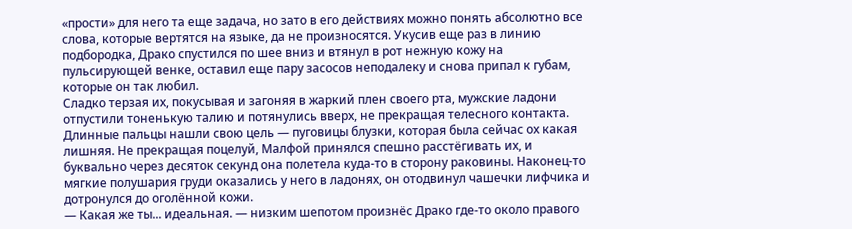«прости» для него та еще задача, но зато в его действиях можно понять абсолютно все слова, которые вертятся на языке, да не произносятся. Укусив еще раз в линию подбородка, Драко спустился по шее вниз и втянул в рот нежную кожу на пульсирующей венке, оставил еще пару засосов неподалеку и снова припал к губам, которые он так любил.
Сладко терзая их, покусывая и загоняя в жаркий плен своего рта, мужские ладони отпустили тоненькую талию и потянулись вверх, не прекращая телесного контакта. Длинные пальцы нашли свою цель — пуговицы блузки, которая была сейчас ох какая лишняя. Не прекращая поцелуй, Малфой принялся спешно расстёгивать их, и буквально через десяток секунд она полетела куда-то в сторону раковины. Наконец-то мягкие полушария груди оказались у него в ладонях, он отодвинул чашечки лифчика и дотронулся до оголённой кожи.
— Какая же ты... идеальная. — низким шепотом произнёс Драко где-то около правого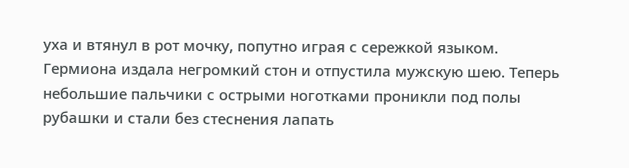уха и втянул в рот мочку, попутно играя с сережкой языком. Гермиона издала негромкий стон и отпустила мужскую шею. Теперь небольшие пальчики с острыми ноготками проникли под полы рубашки и стали без стеснения лапать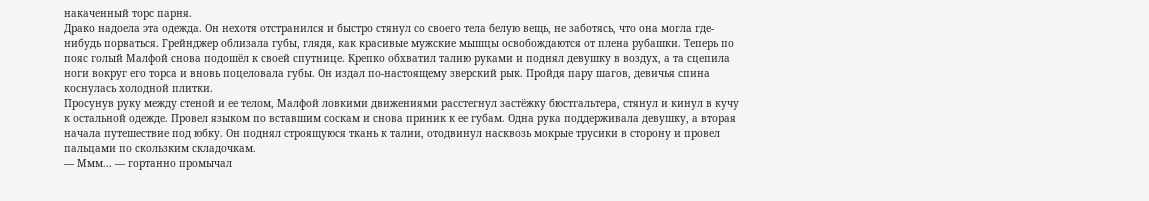накаченный торс парня.
Драко надоела эта одежда. Он нехотя отстранился и быстро стянул со своего тела белую вещь, не заботясь, что она могла где-нибудь порваться. Грейнджер облизала губы, глядя, как красивые мужские мышцы освобождаются от плена рубашки. Теперь по пояс голый Малфой снова подошёл к своей спутнице. Крепко обхватил талию руками и поднял девушку в воздух, а та сцепила ноги вокруг его торса и вновь поцеловала губы. Он издал по-настоящему зверский рык. Пройдя пару шагов, девичья спина коснулась холодной плитки.
Просунув руку между стеной и ее телом, Малфой ловкими движениями расстегнул застёжку бюстгальтера, стянул и кинул в кучу к остальной одежде. Провел языком по вставшим соскам и снова приник к ее губам. Одна рука поддерживала девушку, а вторая начала путешествие под юбку. Он поднял строящуюся ткань к талии, отодвинул насквозь мокрые трусики в сторону и провел пальцами по скользким складочкам.
— Ммм... — гортанно промычал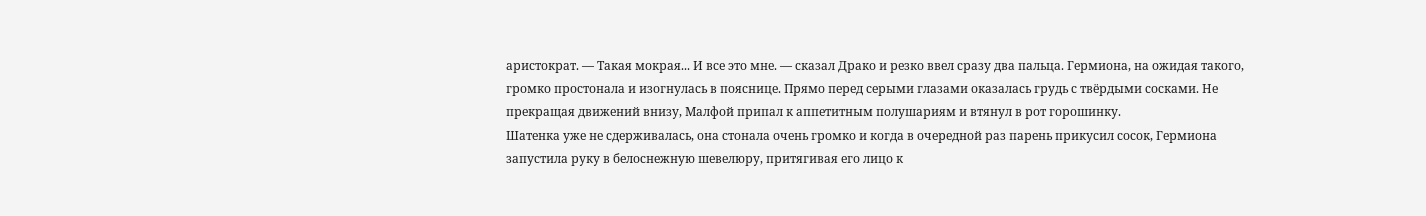аристократ. — Такая мокрая... И все это мне. — сказал Драко и резко ввел сразу два пальца. Гермиона, на ожидая такого, громко простонала и изогнулась в пояснице. Прямо перед серыми глазами оказалась грудь с твёрдыми сосками. Не прекращая движений внизу, Малфой припал к аппетитным полушариям и втянул в рот горошинку.
Шатенка уже не сдерживалась, она стонала очень громко и когда в очередной раз парень прикусил сосок, Гермиона запустила руку в белоснежную шевелюру, притягивая его лицо к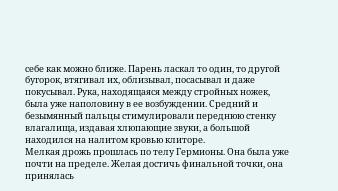себе как можно ближе. Парень ласкал то один, то другой бугорок, втягивал их, облизывал, посасывал и даже покусывал. Рука, находящаяся между стройных ножек, была уже наполовину в ее возбуждении. Средний и безымянный пальцы стимулировали переднюю стенку влагалища, издавая хлюпающие звуки, а большой находился на налитом кровью клиторе.
Мелкая дрожь прошлась по телу Гермионы. Она была уже почти на пределе. Желая достичь финальной точки, она принялась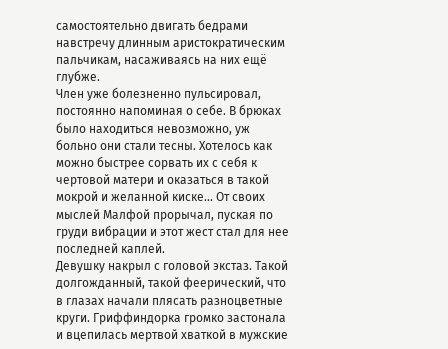самостоятельно двигать бедрами навстречу длинным аристократическим пальчикам, насаживаясь на них ещё глубже.
Член уже болезненно пульсировал, постоянно напоминая о себе. В брюках было находиться невозможно, уж больно они стали тесны. Хотелось как можно быстрее сорвать их с себя к чертовой матери и оказаться в такой мокрой и желанной киске... От своих мыслей Малфой прорычал, пуская по груди вибрации и этот жест стал для нее последней каплей.
Девушку накрыл с головой экстаз. Такой долгожданный, такой феерический, что в глазах начали плясать разноцветные круги. Гриффиндорка громко застонала и вцепилась мертвой хваткой в мужские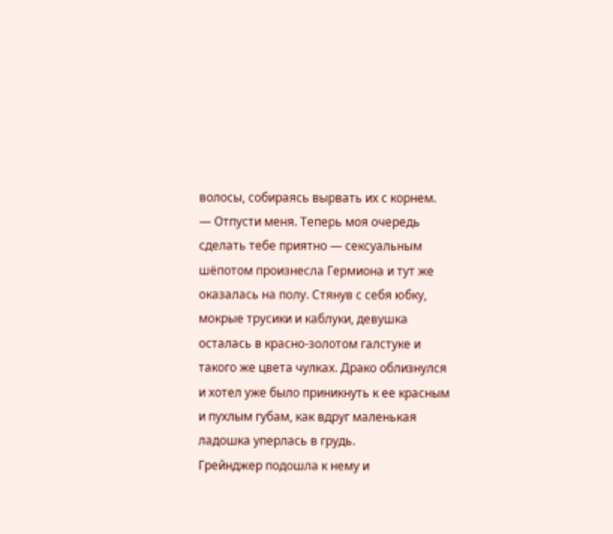волосы, собираясь вырвать их с корнем.
— Отпусти меня. Теперь моя очередь сделать тебе приятно — сексуальным шёпотом произнесла Гермиона и тут же оказалась на полу. Стянув с себя юбку, мокрые трусики и каблуки, девушка осталась в красно-золотом галстуке и такого же цвета чулках. Драко облизнулся и хотел уже было приникнуть к ее красным и пухлым губам, как вдруг маленькая ладошка уперлась в грудь.
Грейнджер подошла к нему и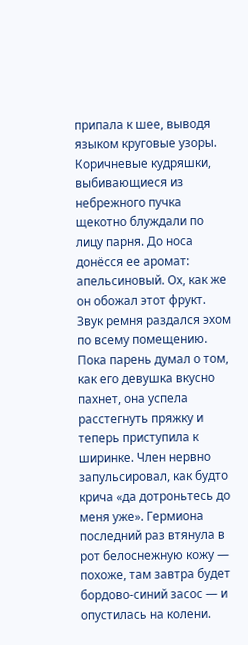припала к шее, выводя языком круговые узоры. Коричневые кудряшки, выбивающиеся из небрежного пучка щекотно блуждали по лицу парня. До носа донёсся ее аромат: апельсиновый. Ох, как же он обожал этот фрукт.
Звук ремня раздался эхом по всему помещению. Пока парень думал о том, как его девушка вкусно пахнет, она успела расстегнуть пряжку и теперь приступила к ширинке. Член нервно запульсировал, как будто крича «да дотроньтесь до меня уже». Гермиона последний раз втянула в рот белоснежную кожу — похоже, там завтра будет бордово-синий засос — и опустилась на колени.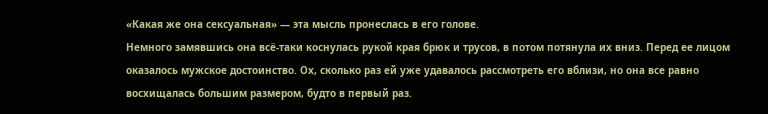«Какая же она сексуальная» — эта мысль пронеслась в его голове.
Немного замявшись она всё-таки коснулась рукой края брюк и трусов, в потом потянула их вниз. Перед ее лицом оказалось мужское достоинство. Ох, сколько раз ей уже удавалось рассмотреть его вблизи, но она все равно восхищалась большим размером, будто в первый раз.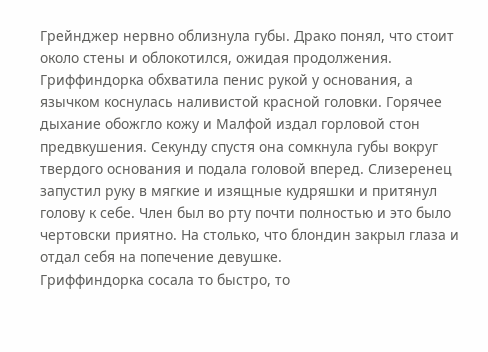Грейнджер нервно облизнула губы. Драко понял, что стоит около стены и облокотился, ожидая продолжения.
Гриффиндорка обхватила пенис рукой у основания, а язычком коснулась наливистой красной головки. Горячее дыхание обожгло кожу и Малфой издал горловой стон предвкушения. Секунду спустя она сомкнула губы вокруг твердого основания и подала головой вперед. Слизеренец запустил руку в мягкие и изящные кудряшки и притянул голову к себе. Член был во рту почти полностью и это было чертовски приятно. На столько, что блондин закрыл глаза и отдал себя на попечение девушке.
Гриффиндорка сосала то быстро, то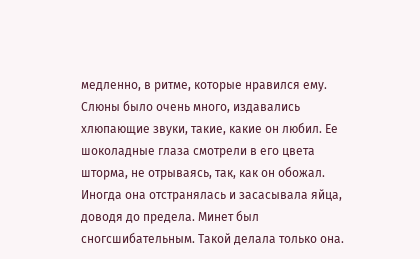медленно, в ритме, которые нравился ему. Слюны было очень много, издавались хлюпающие звуки, такие, какие он любил. Ее шоколадные глаза смотрели в его цвета шторма, не отрываясь, так, как он обожал. Иногда она отстранялась и засасывала яйца, доводя до предела. Минет был сногсшибательным. Такой делала только она.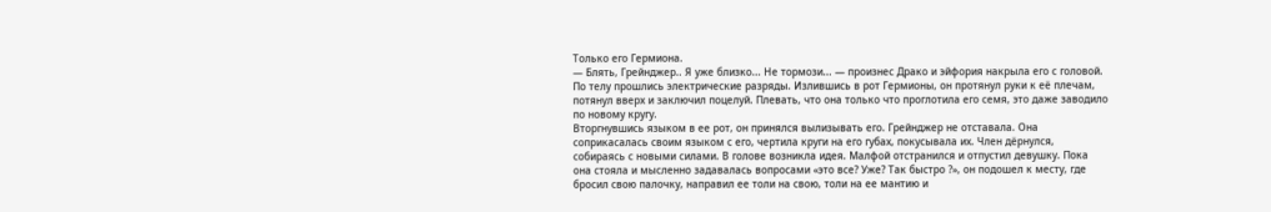Только его Гермиона.
— Блять, Грейнджер.. Я уже близко... Не тормози... — произнес Драко и эйфория накрыла его с головой. По телу прошлись электрические разряды. Излившись в рот Гермионы, он протянул руки к её плечам, потянул вверх и заключил поцелуй. Плевать, что она только что проглотила его семя, это даже заводило по новому кругу.
Вторгнувшись языком в ее рот, он принялся вылизывать его. Грейнджер не отставала. Она соприкасалась своим языком с его, чертила круги на его губах, покусывала их. Член дёрнулся, собираясь с новыми силами. В голове возникла идея. Малфой отстранился и отпустил девушку. Пока она стояла и мысленно задавалась вопросами «это все? Уже? Так быстро ?», он подошел к месту, где бросил свою палочку, направил ее толи на свою, толи на ее мантию и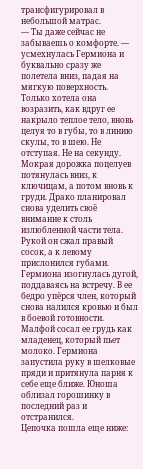трансфигурировал в небольшой матрас.
— Ты даже сейчас не забываешь о комфорте. — усмехнулась Гермиона и буквально сразу же полетела вниз, падая на мягкую поверхность. Только хотела она возразить, как вдруг ее накрыло теплое тело, вновь целуя то в губы, то в линию скулы, то в шею. Не отступая. Не на секунду.
Мокрая дорожка поцелуев потянулась вниз, к ключицам, а потом вновь к груди. Драко планировал снова уделить своё внимание к столь излюбленной части тела. Рукой он сжал правый сосок, а к левому прислонился губами. Гермиона изогнулась дугой, поддаваясь на встречу. В ее бедро упёрся член, который снова налился кровью и был в боевой готовности. Малфой сосал ее грудь как младенец, который пьет молоко. Гермиона запустила руку в шелковые пряди и притянула парня к себе еще ближе. Юноша облизал горошинку в последний раз и отстранился.
Цепочка пошла еще ниже: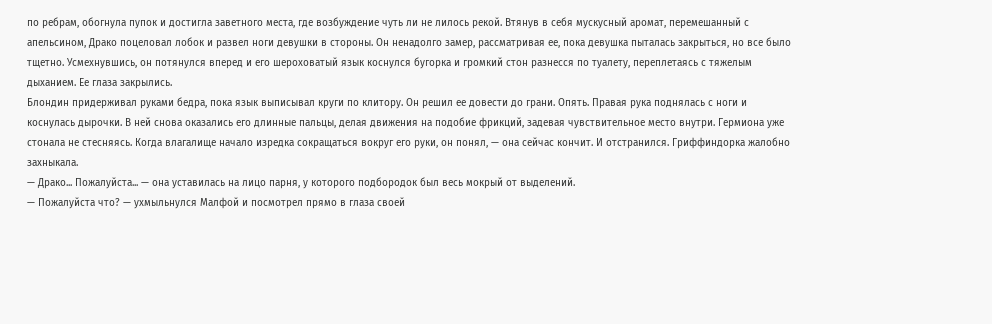по ребрам, обогнула пупок и достигла заветного места, где возбуждение чуть ли не лилось рекой. Втянув в себя мускусный аромат, перемешанный с апельсином, Драко поцеловал лобок и развел ноги девушки в стороны. Он ненадолго замер, рассматривая ее, пока девушка пыталась закрыться, но все было тщетно. Усмехнувшись, он потянулся вперед и его шероховатый язык коснулся бугорка и громкий стон разнесся по туалету, переплетаясь с тяжелым дыханием. Ее глаза закрылись.
Блондин придерживал руками бедра, пока язык выписывал круги по клитору. Он решил ее довести до грани. Опять. Правая рука поднялась с ноги и коснулась дырочки. В ней снова оказались его длинные пальцы, делая движения на подобие фрикций, задевая чувствительное место внутри. Гермиона уже стонала не стесняясь. Когда влагалище начало изредка сокращаться вокруг его руки, он понял, — она сейчас кончит. И отстранился. Гриффиндорка жалобно захныкала.
— Драко... Пожалуйста... — она уставилась на лицо парня, у которого подбородок был весь мокрый от выделений.
— Пожалуйста что? — ухмыльнулся Малфой и посмотрел прямо в глаза своей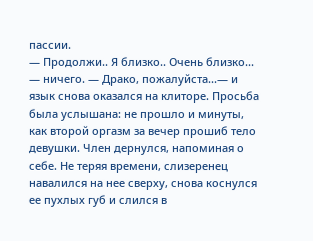пассии.
— Продолжи.. Я близко.. Очень близко... — ничего. — Драко, пожалуйста...— и язык снова оказался на клиторе. Просьба была услышана: не прошло и минуты, как второй оргазм за вечер прошиб тело девушки. Член дернулся, напоминая о себе. Не теряя времени, слизеренец навалился на нее сверху, снова коснулся ее пухлых губ и слился в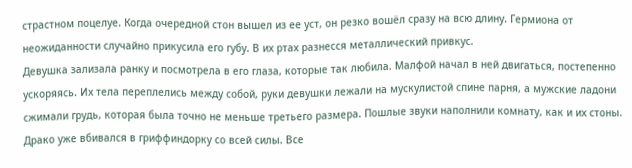страстном поцелуе. Когда очередной стон вышел из ее уст, он резко вошёл сразу на всю длину. Гермиона от неожиданности случайно прикусила его губу. В их ртах разнесся металлический привкус.
Девушка зализала ранку и посмотрела в его глаза, которые так любила. Малфой начал в ней двигаться, постепенно ускоряясь. Их тела переплелись между собой, руки девушки лежали на мускулистой спине парня, а мужские ладони сжимали грудь, которая была точно не меньше третьего размера. Пошлые звуки наполнили комнату, как и их стоны. Драко уже вбивался в гриффиндорку со всей силы. Все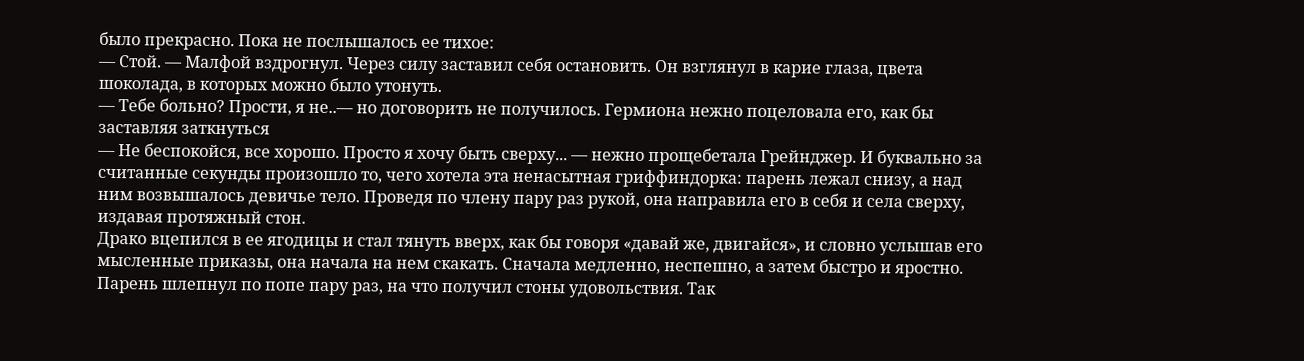было прекрасно. Пока не послышалось ее тихое:
— Стой. — Малфой вздрогнул. Через силу заставил себя остановить. Он взглянул в карие глаза, цвета шоколада, в которых можно было утонуть.
— Тебе больно? Прости, я не..— но договорить не получилось. Гермиона нежно поцеловала его, как бы заставляя заткнуться
— Не беспокойся, все хорошо. Просто я хочу быть сверху... — нежно прощебетала Грейнджер. И буквально за считанные секунды произошло то, чего хотела эта ненасытная гриффиндорка: парень лежал снизу, а над ним возвышалось девичье тело. Проведя по члену пару раз рукой, она направила его в себя и села сверху, издавая протяжный стон.
Драко вцепился в ее ягодицы и стал тянуть вверх, как бы говоря «давай же, двигайся», и словно услышав его мысленные приказы, она начала на нем скакать. Сначала медленно, неспешно, а затем быстро и яростно. Парень шлепнул по попе пару раз, на что получил стоны удовольствия. Так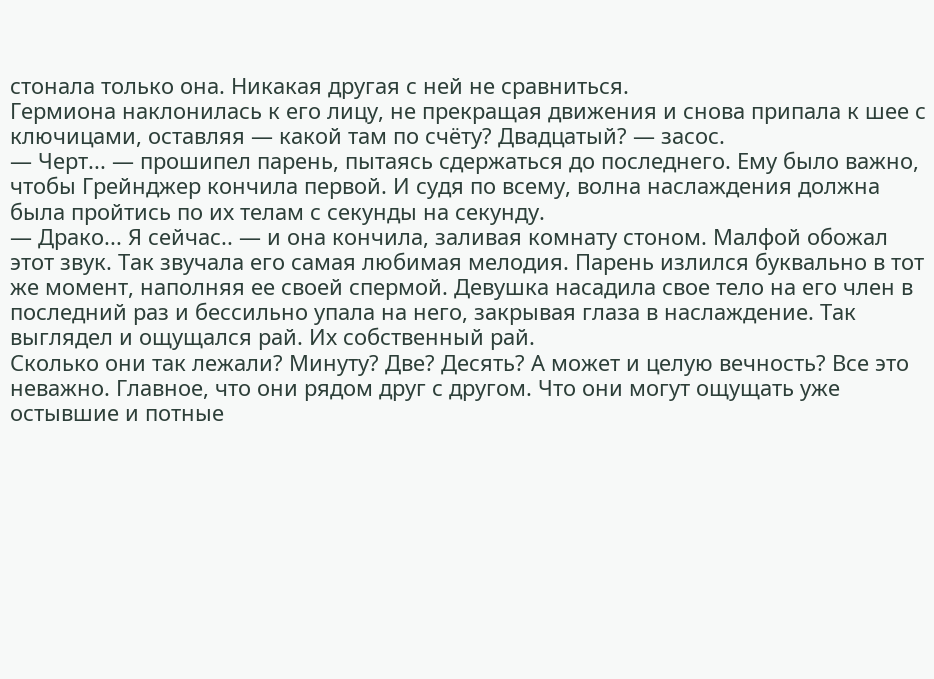стонала только она. Никакая другая с ней не сравниться.
Гермиона наклонилась к его лицу, не прекращая движения и снова припала к шее с ключицами, оставляя — какой там по счёту? Двадцатый? — засос.
— Черт... — прошипел парень, пытаясь сдержаться до последнего. Ему было важно, чтобы Грейнджер кончила первой. И судя по всему, волна наслаждения должна была пройтись по их телам с секунды на секунду.
— Драко... Я сейчас.. — и она кончила, заливая комнату стоном. Малфой обожал этот звук. Так звучала его самая любимая мелодия. Парень излился буквально в тот же момент, наполняя ее своей спермой. Девушка насадила свое тело на его член в последний раз и бессильно упала на него, закрывая глаза в наслаждение. Так выглядел и ощущался рай. Их собственный рай.
Сколько они так лежали? Минуту? Две? Десять? А может и целую вечность? Все это неважно. Главное, что они рядом друг с другом. Что они могут ощущать уже остывшие и потные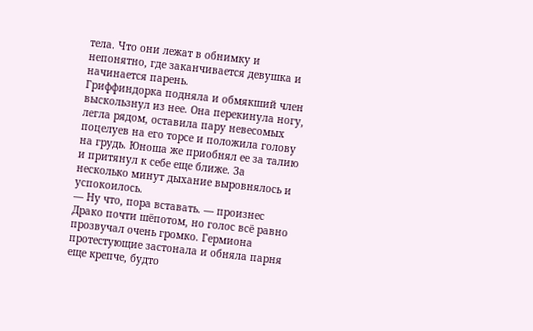тела. Что они лежат в обнимку и непонятно, где заканчивается девушка и начинается парень.
Гриффиндорка подняла и обмякший член выскользнул из нее. Она перекинула ногу, легла рядом, оставила пару невесомых поцелуев на его торсе и положила голову на грудь. Юноша же приобнял ее за талию и притянул к себе еще ближе. За несколько минут дыхание выровнялось и успокоилось.
— Ну что, пора вставать. — произнес Драко почти шёпотом, но голос всё равно прозвучал очень громко. Гермиона протестующие застонала и обняла парня еще крепче, будто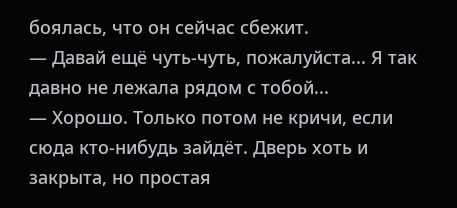боялась, что он сейчас сбежит.
— Давай ещё чуть-чуть, пожалуйста... Я так давно не лежала рядом с тобой...
— Хорошо. Только потом не кричи, если сюда кто-нибудь зайдёт. Дверь хоть и закрыта, но простая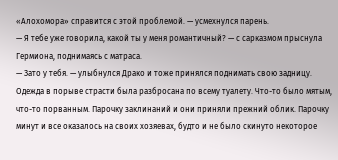«Алохомора» справится с этой проблемой. — усмехнулся парень.
— Я тебе уже говорила, какой ты у меня романтичный? — с сарказмом прыснула Гермиона, поднимаясь с матраса.
— Зато у тебя. — улыбнулся Драко и тоже принялся поднимать свою задницу.
Одежда в порыве страсти была разбросана по всему туалету. Что-то было мятым, что-то порванным. Парочку заклинаний и они приняли прежний облик. Парочку минут и все оказалось на своих хозяевах, будто и не было скинуто некоторое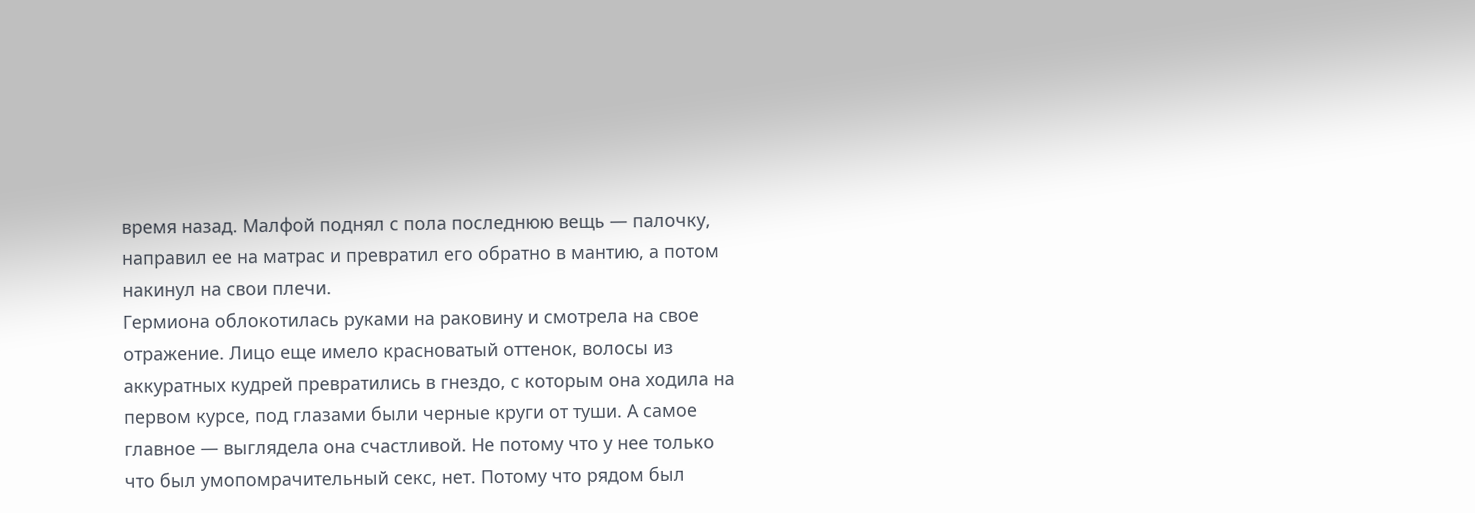время назад. Малфой поднял с пола последнюю вещь — палочку, направил ее на матрас и превратил его обратно в мантию, а потом накинул на свои плечи.
Гермиона облокотилась руками на раковину и смотрела на свое отражение. Лицо еще имело красноватый оттенок, волосы из аккуратных кудрей превратились в гнездо, с которым она ходила на первом курсе, под глазами были черные круги от туши. А самое главное — выглядела она счастливой. Не потому что у нее только что был умопомрачительный секс, нет. Потому что рядом был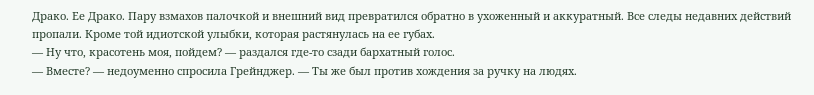Драко. Ее Драко. Пару взмахов палочкой и внешний вид превратился обратно в ухоженный и аккуратный. Все следы недавних действий пропали. Кроме той идиотской улыбки, которая растянулась на ее губах.
— Ну что, красотень моя, пойдем? — раздался где-то сзади бархатный голос.
— Вместе? — недоуменно спросила Грейнджер. — Ты же был против хождения за ручку на людях.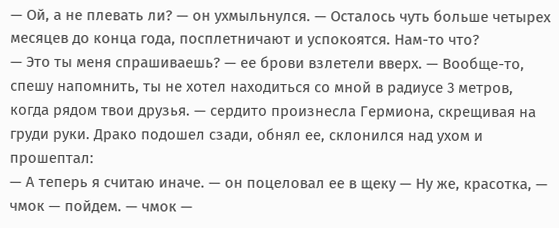— Ой, а не плевать ли? — он ухмыльнулся. — Осталось чуть больше четырех месяцев до конца года, посплетничают и успокоятся. Нам-то что?
— Это ты меня спрашиваешь? — ее брови взлетели вверх. — Вообще-то, спешу напомнить, ты не хотел находиться со мной в радиусе 3 метров, когда рядом твои друзья. — сердито произнесла Гермиона, скрещивая на груди руки. Драко подошел сзади, обнял ее, склонился над ухом и прошептал:
— А теперь я считаю иначе. — он поцеловал ее в щеку — Ну же, красотка, — чмок — пойдем. — чмок —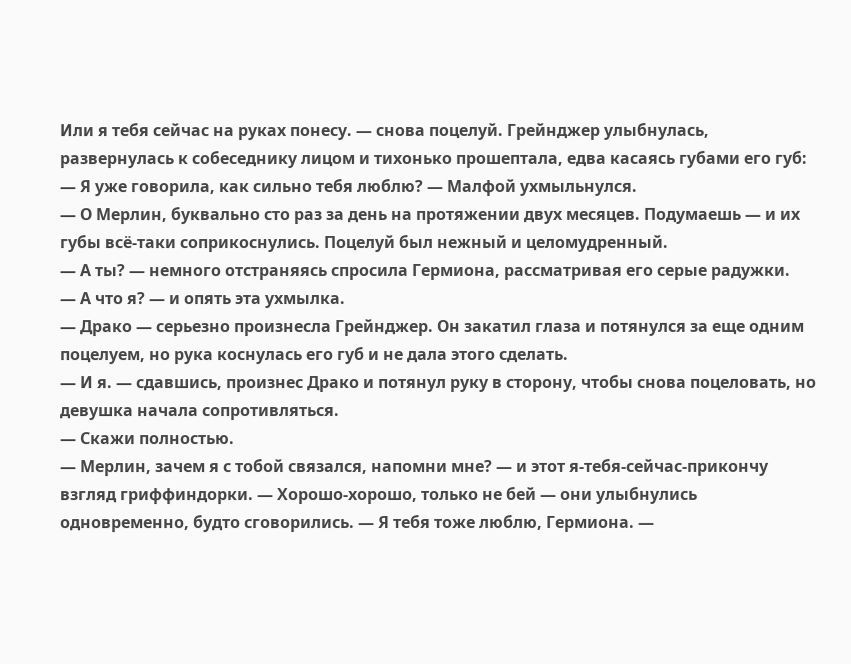Или я тебя сейчас на руках понесу. — снова поцелуй. Грейнджер улыбнулась, развернулась к собеседнику лицом и тихонько прошептала, едва касаясь губами его губ:
— Я уже говорила, как сильно тебя люблю? — Малфой ухмыльнулся.
— О Мерлин, буквально сто раз за день на протяжении двух месяцев. Подумаешь — и их губы всё-таки соприкоснулись. Поцелуй был нежный и целомудренный.
— А ты? — немного отстраняясь спросила Гермиона, рассматривая его серые радужки.
— А что я? — и опять эта ухмылка.
— Драко — серьезно произнесла Грейнджер. Он закатил глаза и потянулся за еще одним поцелуем, но рука коснулась его губ и не дала этого сделать.
— И я. — сдавшись, произнес Драко и потянул руку в сторону, чтобы снова поцеловать, но девушка начала сопротивляться.
— Скажи полностью.
— Мерлин, зачем я с тобой связался, напомни мне? — и этот я-тебя-сейчас-прикончу взгляд гриффиндорки. — Хорошо-хорошо, только не бей — они улыбнулись одновременно, будто сговорились. — Я тебя тоже люблю, Гермиона. —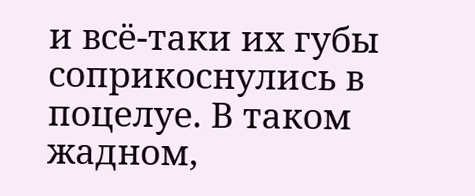и всё-таки их губы соприкоснулись в поцелуе. В таком жадном,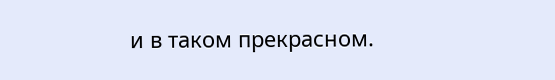и в таком прекрасном.